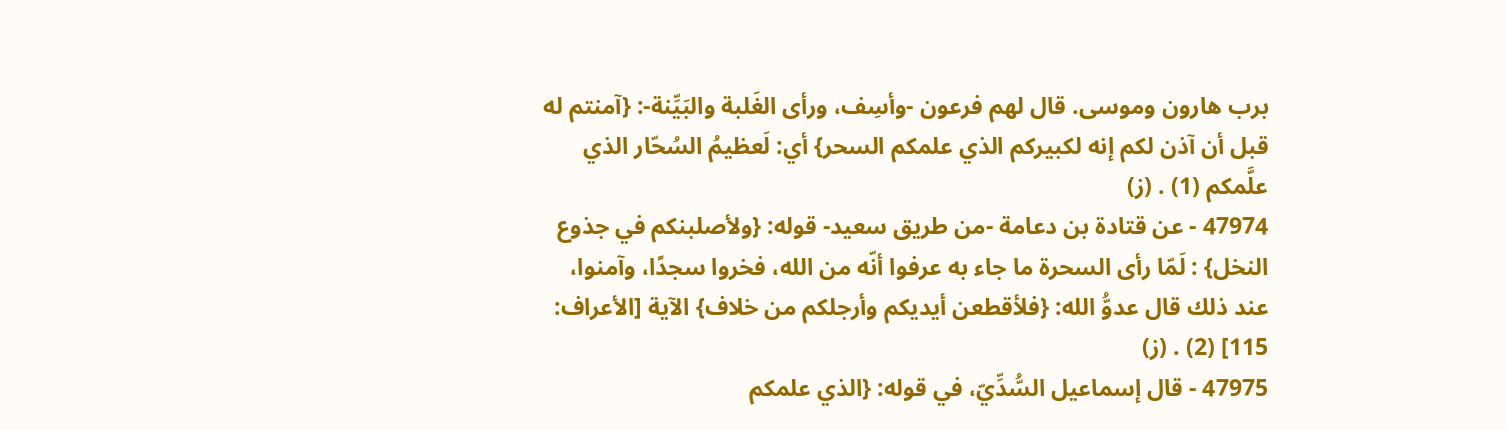برب هارون وموسى. قال لهم فرعون -وأسِف، ورأى الغَلبة والبَيِّنة-: {آمنتم له قبل أن آذن لكم إنه لكبيركم الذي علمكم السحر} أي: لَعظيمُ السُحّار الذي علَّمكم (1) . (ز)
47974 - عن قتادة بن دعامة -من طريق سعيد- قوله: {ولأصلبنكم في جذوع النخل} : لَمّا رأى السحرة ما جاء به عرفوا أنّه من الله، فخروا سجدًا، وآمنوا، عند ذلك قال عدوُّ الله: {فلأقطعن أيديكم وأرجلكم من خلاف} الآية [الأعراف: 115] (2) . (ز)
47975 - قال إسماعيل السُّدِّيّ، في قوله: {الذي علمكم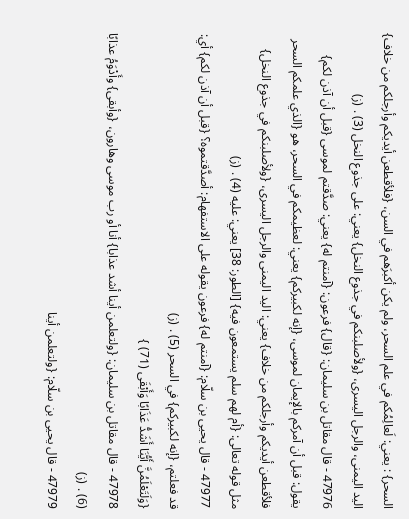السحر} : يعني: لَعالِمُكم في علم السحر، ولم يكن أكبرَهم في السن، {فلأقطعن أيديكم وأرجلكم من خلاف} اليد اليمنى، والرجل اليسرى، {ولأصلبنكم في جذوع النخل} يعني: على جذوع النخل (3) . (ز)
47976 - قال مقاتل بن سليمان: {قال} فرعون: {آمنتم له} يعني: صدَّقتم لموسى {قبل أن آذن لكم} يقول: قبل أن آمركم بالإيمان لموسى، {إنه لكبيركم} يعني: لعظيمكم في السحر، هو {الذي علمكم السحر فلأقطعن أيديكم وأرجلكم من خلاف} يعني: اليد اليمنى والرجل اليسرى، {ولأصلبنكم في جذوع النخل} مثل قوله تعالى: {أم لهم سلم يستمعون فيه} [الطور: 38] يعني: عليه (4) . (ز)
47977 - قال يحيى بن سلّام: {آمنتم له} فرعون يقوله على الاستفهام: أصدَّقتموه؟ {قبل أن آذن لكم} أي: قد فعلتم، {إنه لكبيركم} في السحر (5) . (ز)
{وَلَتَعْلَمُنَّ أَيُّنَا أَشَدُّ عَذَابًا وَأَبْقَى (71) }
47978 - قال مقاتل بن سليمان: {ولتعلمن أينا أشد عذابا} أنا أو رب موسى وهارون، {وأبقى} وأَدْوَمُ عذابًا (6) . (ز)
47979 - قال يحيى بن سلّام: {ولتعلمن أينا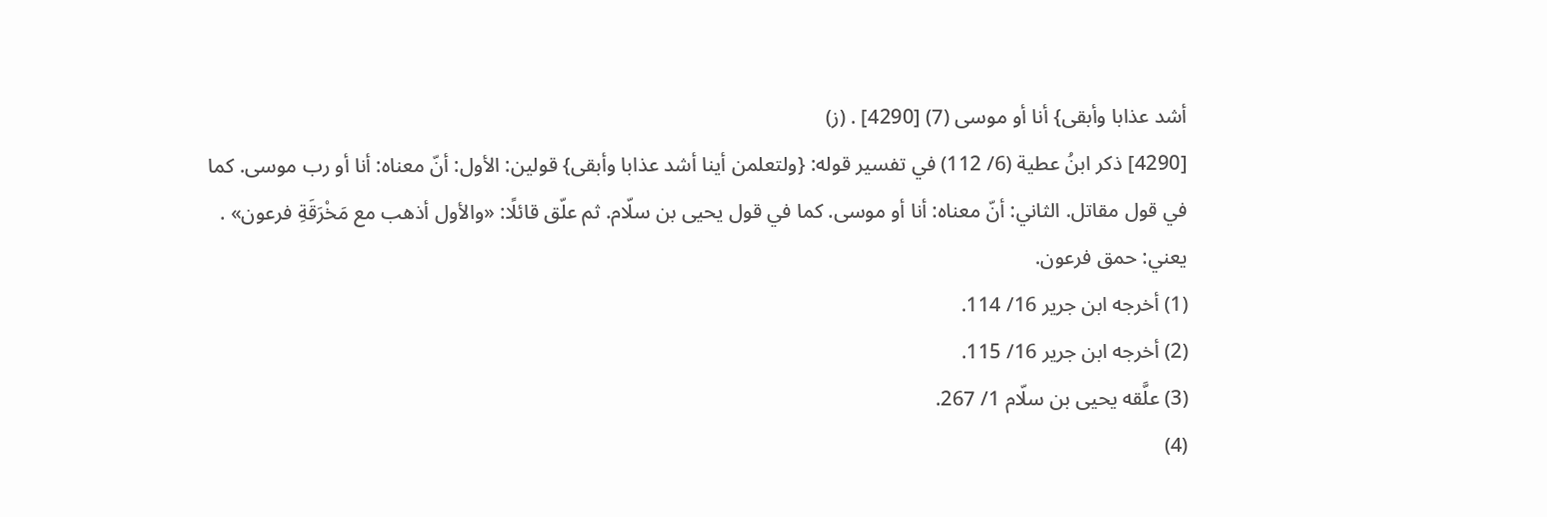أشد عذابا وأبقى} أنا أو موسى (7) [4290] . (ز)
[4290] ذكر ابنُ عطية (6/ 112) في تفسير قوله: {ولتعلمن أينا أشد عذابا وأبقى} قولين: الأول: أنّ معناه: أنا أو رب موسى. كما في قول مقاتل. الثاني: أنّ معناه: أنا أو موسى. كما في قول يحيى بن سلّام. ثم علّق قائلًا: «والأول أذهب مع مَخْرَقَةِ فرعون» . يعني: حمق فرعون.
(1) أخرجه ابن جرير 16/ 114.
(2) أخرجه ابن جرير 16/ 115.
(3) علَّقه يحيى بن سلّام 1/ 267.
(4)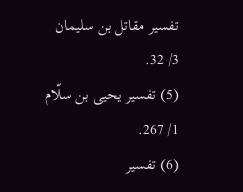تفسير مقاتل بن سليمان 3/ 32.
(5) تفسير يحيى بن سلّام 1/ 267.
(6) تفسير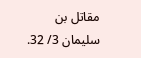مقاتل بن سليمان 3/ 32.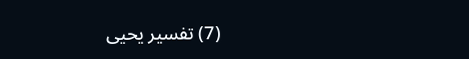(7) تفسير يحيى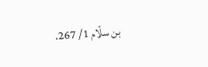بن سلّام 1/ 267.